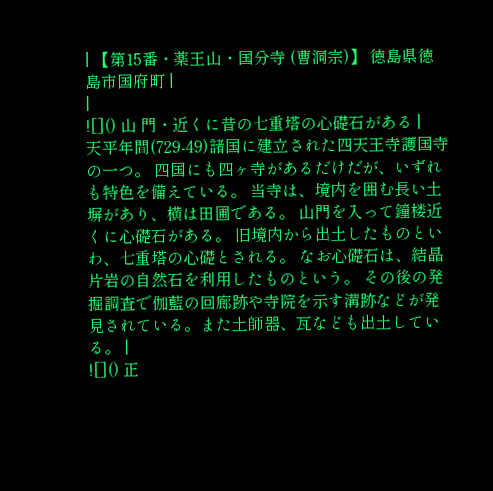| 【第15番・薬王山・国分寺 (曹洞宗)】 徳島県徳島市国府町 |
|
![]() 山 門・近くに昔の七重塔の心礎石がある |
天平年間(729-49)諸国に建立された四天王寺護国寺の一つ。 四国にも四ヶ寺があるだけだが、いずれも特色を備えている。 当寺は、境内を囲む長い土塀があり、横は田圃である。 山門を入って鐘楼近くに心礎石がある。 旧境内から出土したものといわ、七重塔の心礎とされる。 なお心礎石は、結晶片岩の自然石を利用したものという。 その後の発掘調査で伽藍の回廊跡や寺院を示す溝跡などが発見されている。また土師器、瓦なども出土している。 |
![]() 正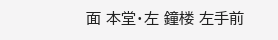面 本堂・左 鐘楼 左手前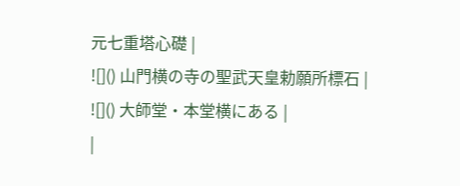元七重塔心礎 |
![]() 山門横の寺の聖武天皇勅願所標石 |
![]() 大師堂・本堂横にある |
|